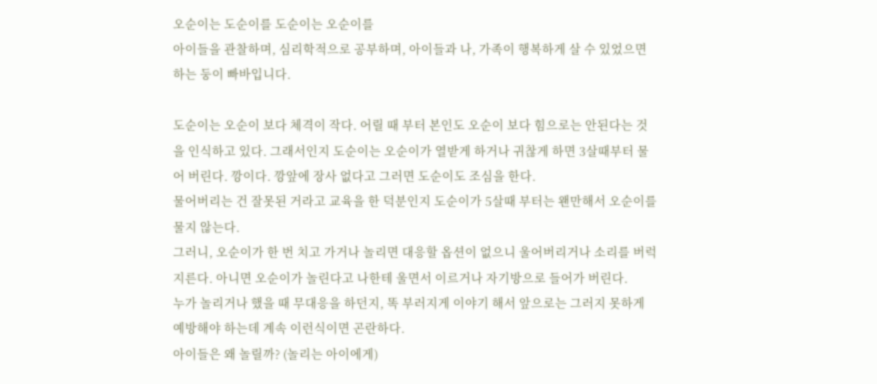오순이는 도순이를 도순이는 오순이를
아이들을 관찰하며, 심리학적으로 공부하며, 아이들과 나, 가족이 행복하게 살 수 있었으면 하는 둥이 빠바입니다.

도순이는 오순이 보다 체격이 작다. 어릴 때 부터 본인도 오순이 보다 힘으로는 안된다는 것을 인식하고 있다. 그래서인지 도순이는 오순이가 열받게 하거나 귀찮게 하면 3살때부터 물어 버린다. 깡이다. 깡앞에 장사 없다고 그러면 도순이도 조심을 한다.
물어버리는 건 잘못된 거라고 교육을 한 덕분인지 도순이가 5살때 부터는 왠만해서 오순이를 물지 않는다.
그러니, 오순이가 한 번 치고 가거나 놀리면 대응할 옵션이 없으니 울어버리거나 소리를 버럭 지른다. 아니면 오순이가 놀린다고 나한테 울면서 이르거나 자기방으로 들어가 버린다.
누가 놀리거나 했을 때 무대응을 하던지, 똑 부러지게 이야기 해서 앞으로는 그러지 못하게 예방해야 하는데 계속 이런식이면 곤란하다.
아이들은 왜 놀릴까? (놀리는 아이에게)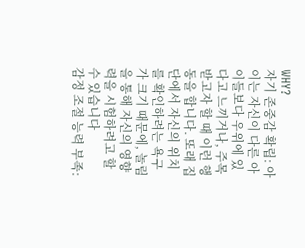WHY?
자기 존중감 확립: 아이는 자신이 다른 아이들보다 우위에 있다고 느끼거나, 주목받고자 할 때 이런 행동을 합니다. 또래 집단에서 자신의 위치를 확인하려는 욕구가 크기 때문에, 놀림을 통해 자신의 영향력을 시험하려고 할 수 있습니다
감정 조절 능력 부족: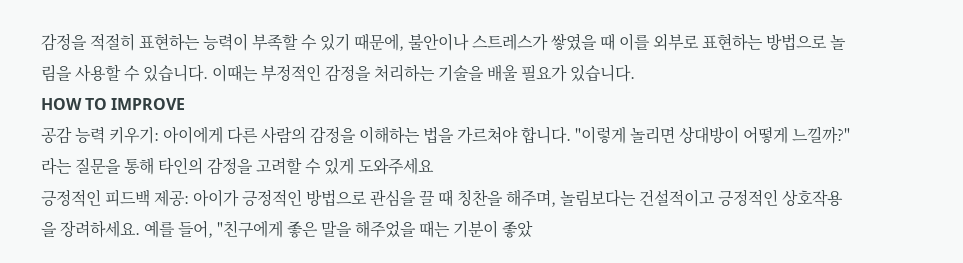감정을 적절히 표현하는 능력이 부족할 수 있기 때문에, 불안이나 스트레스가 쌓였을 때 이를 외부로 표현하는 방법으로 놀림을 사용할 수 있습니다. 이때는 부정적인 감정을 처리하는 기술을 배울 필요가 있습니다.
HOW TO IMPROVE
공감 능력 키우기: 아이에게 다른 사람의 감정을 이해하는 법을 가르쳐야 합니다. "이렇게 놀리면 상대방이 어떻게 느낄까?"라는 질문을 통해 타인의 감정을 고려할 수 있게 도와주세요
긍정적인 피드백 제공: 아이가 긍정적인 방법으로 관심을 끌 때 칭찬을 해주며, 놀림보다는 건설적이고 긍정적인 상호작용을 장려하세요. 예를 들어, "친구에게 좋은 말을 해주었을 때는 기분이 좋았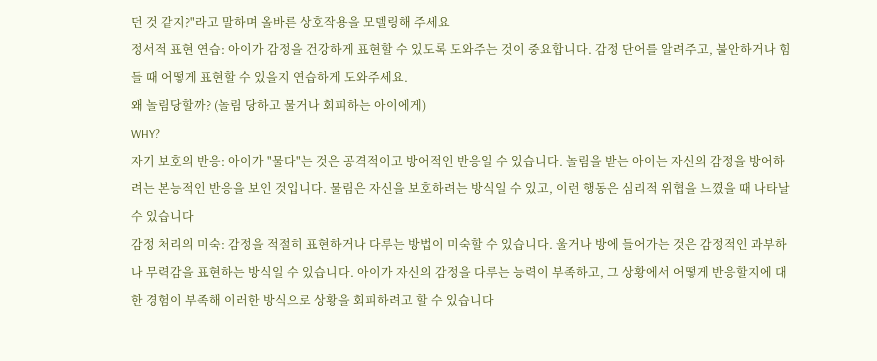던 것 같지?"라고 말하며 올바른 상호작용을 모델링해 주세요
정서적 표현 연습: 아이가 감정을 건강하게 표현할 수 있도록 도와주는 것이 중요합니다. 감정 단어를 알려주고, 불안하거나 힘들 때 어떻게 표현할 수 있을지 연습하게 도와주세요.
왜 놀림당할까? (놀림 당하고 물거나 회피하는 아이에게)
WHY?
자기 보호의 반응: 아이가 "물다"는 것은 공격적이고 방어적인 반응일 수 있습니다. 놀림을 받는 아이는 자신의 감정을 방어하려는 본능적인 반응을 보인 것입니다. 물림은 자신을 보호하려는 방식일 수 있고, 이런 행동은 심리적 위협을 느꼈을 때 나타날 수 있습니다
감정 처리의 미숙: 감정을 적절히 표현하거나 다루는 방법이 미숙할 수 있습니다. 울거나 방에 들어가는 것은 감정적인 과부하나 무력감을 표현하는 방식일 수 있습니다. 아이가 자신의 감정을 다루는 능력이 부족하고, 그 상황에서 어떻게 반응할지에 대한 경험이 부족해 이러한 방식으로 상황을 회피하려고 할 수 있습니다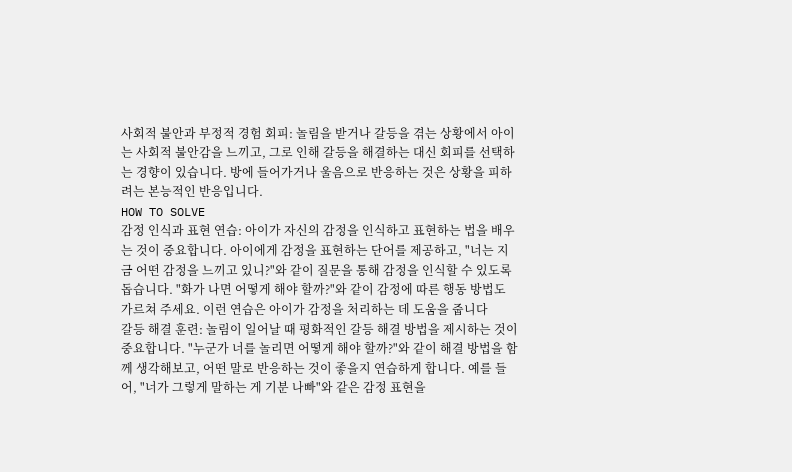사회적 불안과 부정적 경험 회피: 놀림을 받거나 갈등을 겪는 상황에서 아이는 사회적 불안감을 느끼고, 그로 인해 갈등을 해결하는 대신 회피를 선택하는 경향이 있습니다. 방에 들어가거나 울음으로 반응하는 것은 상황을 피하려는 본능적인 반응입니다.
HOW TO SOLVE
감정 인식과 표현 연습: 아이가 자신의 감정을 인식하고 표현하는 법을 배우는 것이 중요합니다. 아이에게 감정을 표현하는 단어를 제공하고, "너는 지금 어떤 감정을 느끼고 있니?"와 같이 질문을 통해 감정을 인식할 수 있도록 돕습니다. "화가 나면 어떻게 해야 할까?"와 같이 감정에 따른 행동 방법도 가르쳐 주세요. 이런 연습은 아이가 감정을 처리하는 데 도움을 줍니다
갈등 해결 훈련: 놀림이 일어날 때 평화적인 갈등 해결 방법을 제시하는 것이 중요합니다. "누군가 너를 놀리면 어떻게 해야 할까?"와 같이 해결 방법을 함께 생각해보고, 어떤 말로 반응하는 것이 좋을지 연습하게 합니다. 예를 들어, "너가 그렇게 말하는 게 기분 나빠"와 같은 감정 표현을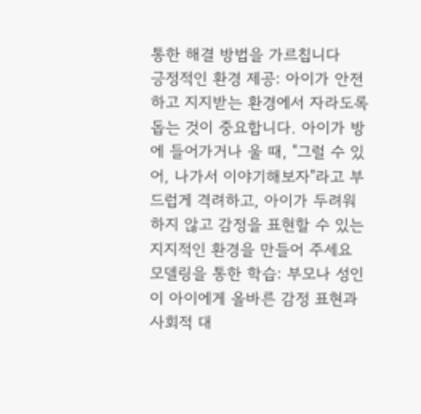통한 해결 방법을 가르칩니다
긍정적인 환경 제공: 아이가 안전하고 지지받는 환경에서 자라도록 돕는 것이 중요합니다. 아이가 방에 들어가거나 울 때, "그럴 수 있어, 나가서 이야기해보자"라고 부드럽게 격려하고, 아이가 두려워하지 않고 감정을 표현할 수 있는 지지적인 환경을 만들어 주세요
모델링을 통한 학습: 부모나 성인이 아이에게 올바른 감정 표현과 사회적 대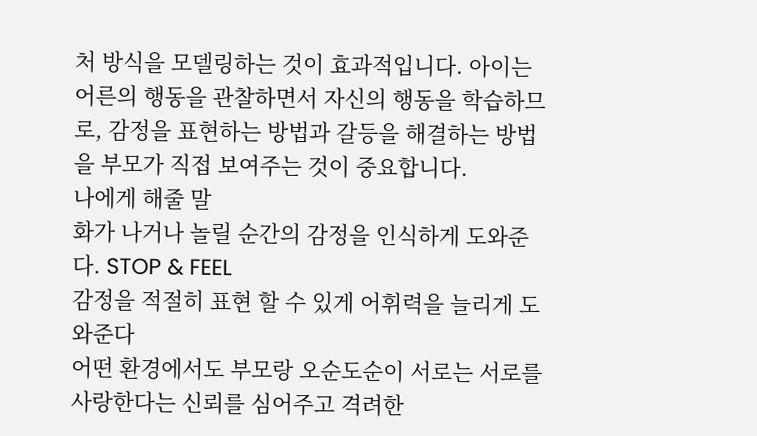처 방식을 모델링하는 것이 효과적입니다. 아이는 어른의 행동을 관찰하면서 자신의 행동을 학습하므로, 감정을 표현하는 방법과 갈등을 해결하는 방법을 부모가 직접 보여주는 것이 중요합니다.
나에게 해줄 말
화가 나거나 놀릴 순간의 감정을 인식하게 도와준다. STOP & FEEL
감정을 적절히 표현 할 수 있게 어휘력을 늘리게 도와준다
어떤 환경에서도 부모랑 오순도순이 서로는 서로를 사랑한다는 신뢰를 심어주고 격려한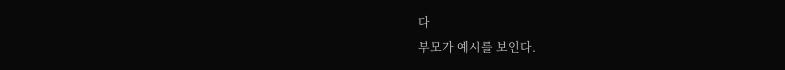다
부모가 예시를 보인다.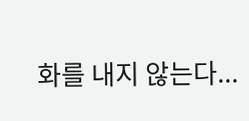화를 내지 않는다...